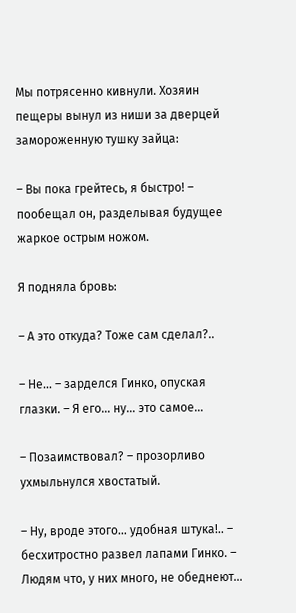Мы потрясенно кивнули. Хозяин пещеры вынул из ниши за дверцей замороженную тушку зайца:

– Вы пока грейтесь, я быстро! – пообещал он, разделывая будущее жаркое острым ножом.

Я подняла бровь:

– А это откуда? Тоже сам сделал?..

– Не… – зарделся Гинко, опуская глазки. – Я его… ну… это самое…

– Позаимствовал? – прозорливо ухмыльнулся хвостатый.

– Ну, вроде этого… удобная штука!.. – бесхитростно развел лапами Гинко. – Людям что, у них много, не обеднеют…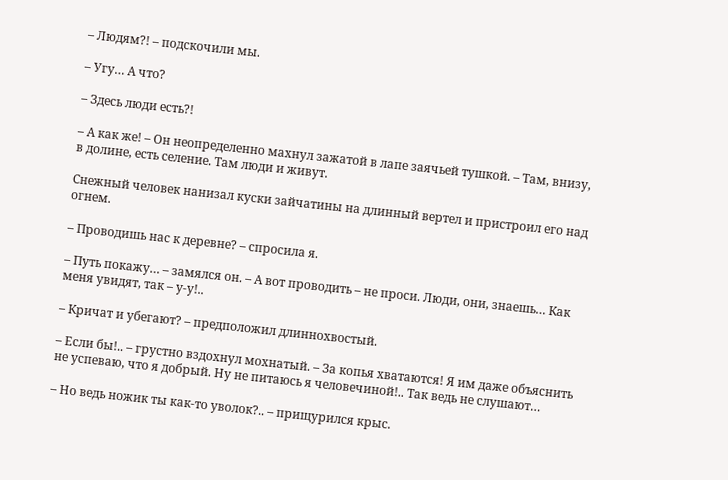– Людям?! – подскочили мы.

– Угу… А что?

– Здесь люди есть?!

– А как же! – Он неопределенно махнул зажатой в лапе заячьей тушкой. – Там, внизу, в долине, есть селение. Там люди и живут.

Снежный человек нанизал куски зайчатины на длинный вертел и пристроил его над огнем.

– Проводишь нас к деревне? – спросила я.

– Путь покажу… – замялся он. – А вот проводить – не проси. Люди, они, знаешь… Как меня увидят, так – у-у!..

– Кричат и убегают? – предположил длиннохвостый.

– Если бы!.. – грустно вздохнул мохнатый. – За копья хватаются! Я им даже объяснить не успеваю, что я добрый. Ну не питаюсь я человечиной!.. Так ведь не слушают…

– Но ведь ножик ты как-то уволок?.. – прищурился крыс.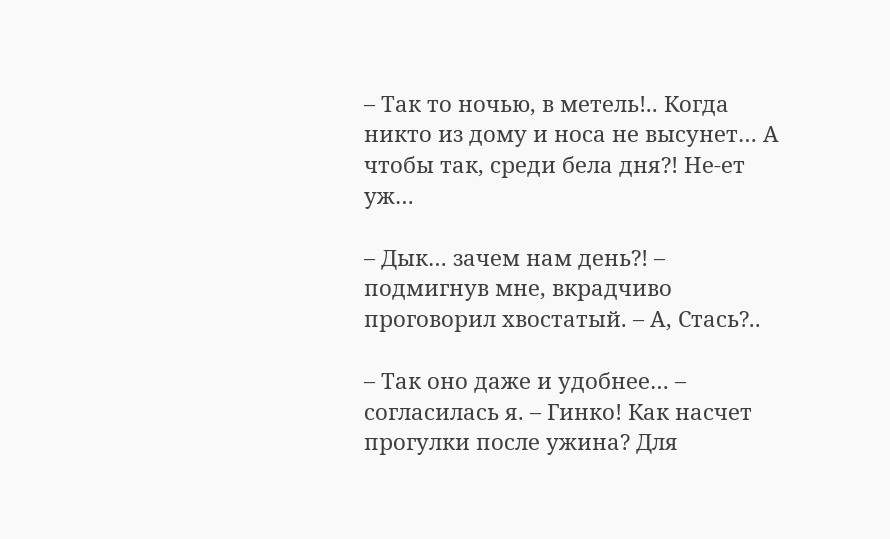– Так то ночью, в метель!.. Когда никто из дому и носа не высунет… А чтобы так, среди бела дня?! Не-ет уж…

– Дык… зачем нам день?! – подмигнув мне, вкрадчиво проговорил хвостатый. – А, Стась?..

– Так оно даже и удобнее… – согласилась я. – Гинко! Как насчет прогулки после ужина? Для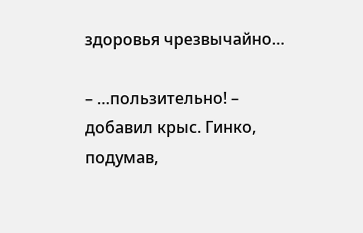здоровья чрезвычайно…

– …пользительно! – добавил крыс. Гинко, подумав,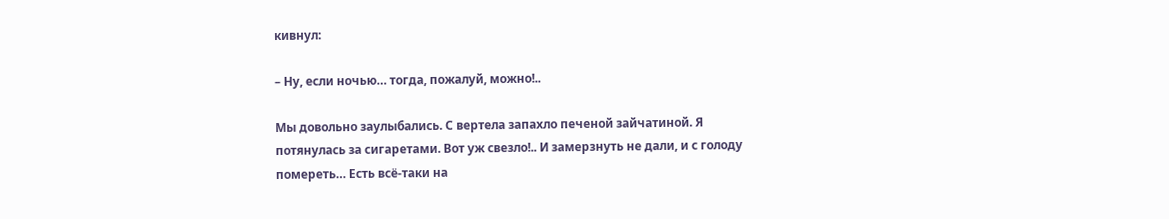кивнул:

– Ну, если ночью… тогда, пожалуй, можно!..

Мы довольно заулыбались. С вертела запахло печеной зайчатиной. Я потянулась за сигаретами. Вот уж свезло!.. И замерзнуть не дали, и с голоду помереть… Есть всё-таки на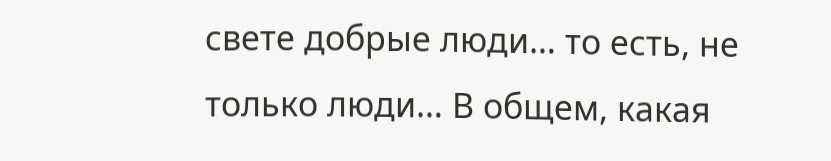свете добрые люди… то есть, не только люди… В общем, какая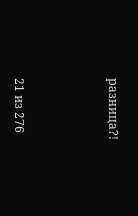разница?!



21 из 276